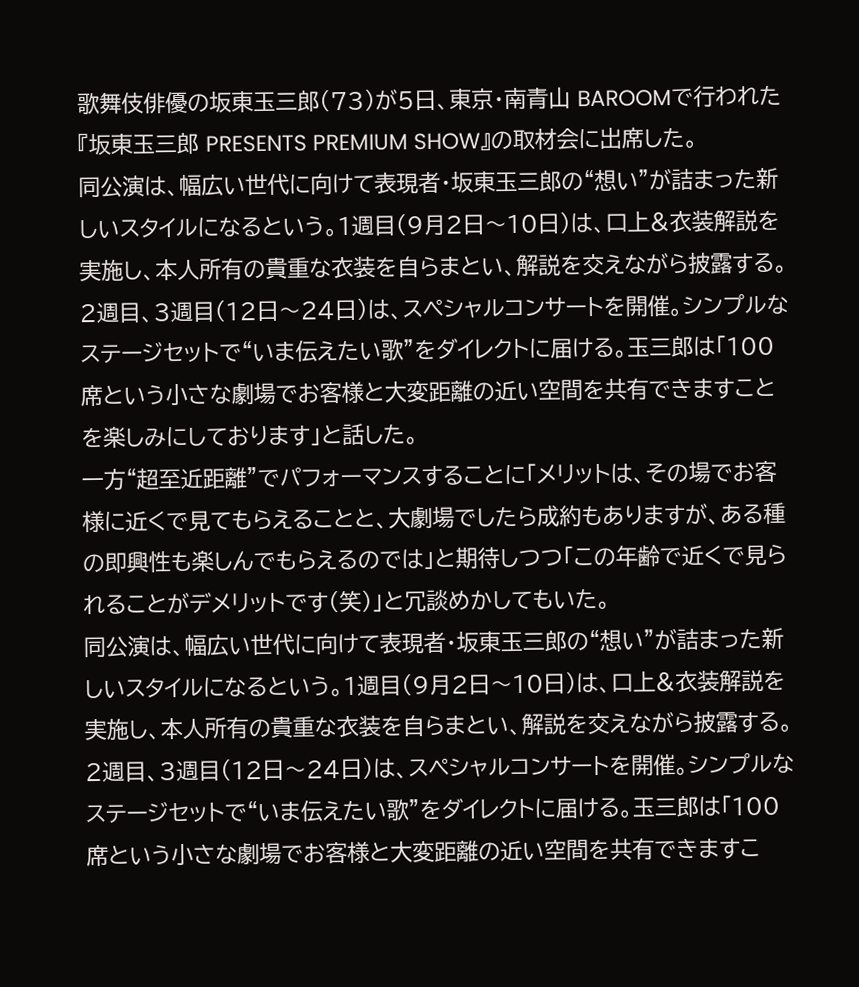歌舞伎俳優の坂東玉三郎(73)が5日、東京・南青山 BAROOMで行われた『坂東玉三郎 PRESENTS PREMIUM SHOW』の取材会に出席した。
同公演は、幅広い世代に向けて表現者・坂東玉三郎の“想い”が詰まった新しいスタイルになるという。1週目(9月2日〜10日)は、口上&衣装解説を実施し、本人所有の貴重な衣装を自らまとい、解説を交えながら披露する。
2週目、3週目(12日〜24日)は、スペシャルコンサートを開催。シンプルなステージセットで“いま伝えたい歌”をダイレクトに届ける。玉三郎は「100席という小さな劇場でお客様と大変距離の近い空間を共有できますことを楽しみにしております」と話した。
一方“超至近距離”でパフォーマンスすることに「メリットは、その場でお客様に近くで見てもらえることと、大劇場でしたら成約もありますが、ある種の即興性も楽しんでもらえるのでは」と期待しつつ「この年齢で近くで見られることがデメリットです(笑)」と冗談めかしてもいた。
同公演は、幅広い世代に向けて表現者・坂東玉三郎の“想い”が詰まった新しいスタイルになるという。1週目(9月2日〜10日)は、口上&衣装解説を実施し、本人所有の貴重な衣装を自らまとい、解説を交えながら披露する。
2週目、3週目(12日〜24日)は、スペシャルコンサートを開催。シンプルなステージセットで“いま伝えたい歌”をダイレクトに届ける。玉三郎は「100席という小さな劇場でお客様と大変距離の近い空間を共有できますこ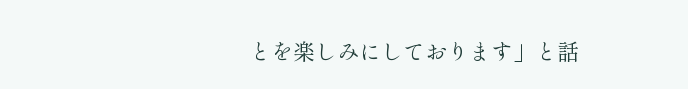とを楽しみにしております」と話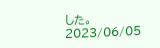した。
2023/06/05